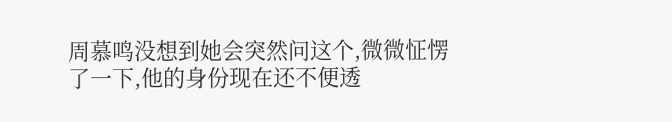周慕鸣没想到她会突然问这个,微微怔愣了一下,他的身份现在还不便透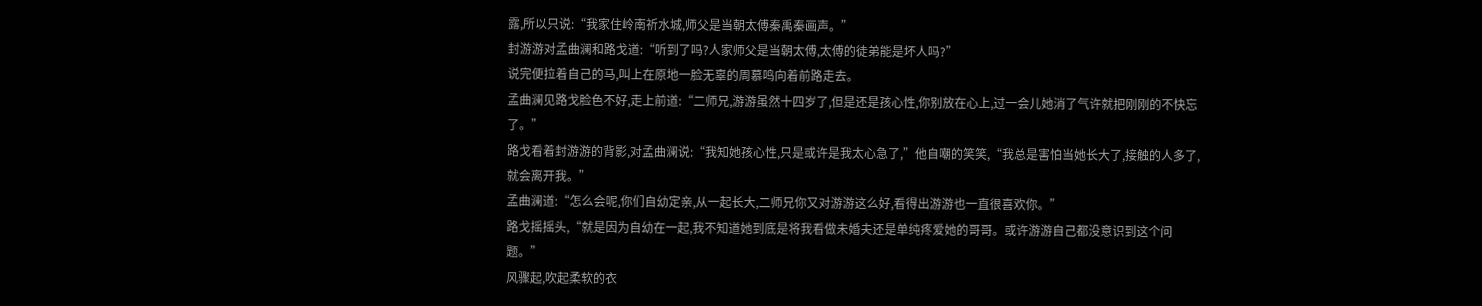露,所以只说:“我家住岭南祈水城,师父是当朝太傅秦禹秦画声。”
封游游对孟曲澜和路戈道:“听到了吗?人家师父是当朝太傅,太傅的徒弟能是坏人吗?”
说完便拉着自己的马,叫上在原地一脸无辜的周慕鸣向着前路走去。
孟曲澜见路戈脸色不好,走上前道:“二师兄,游游虽然十四岁了,但是还是孩心性,你别放在心上,过一会儿她消了气许就把刚刚的不快忘了。”
路戈看着封游游的背影,对孟曲澜说:“我知她孩心性,只是或许是我太心急了,”他自嘲的笑笑,“我总是害怕当她长大了,接触的人多了,就会离开我。”
孟曲澜道:“怎么会呢,你们自幼定亲,从一起长大,二师兄你又对游游这么好,看得出游游也一直很喜欢你。”
路戈摇摇头,“就是因为自幼在一起,我不知道她到底是将我看做未婚夫还是单纯疼爱她的哥哥。或许游游自己都没意识到这个问题。”
风骤起,吹起柔软的衣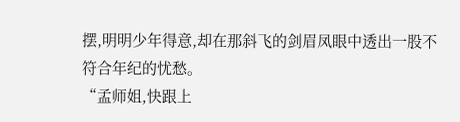摆,明明少年得意,却在那斜飞的剑眉凤眼中透出一股不符合年纪的忧愁。
“孟师姐,快跟上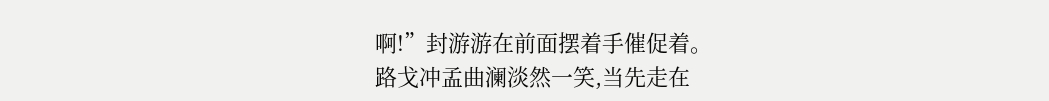啊!”封游游在前面摆着手催促着。
路戈冲孟曲澜淡然一笑,当先走在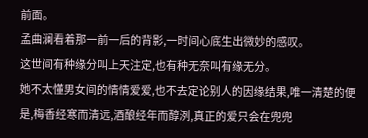前面。
孟曲澜看着那一前一后的背影,一时间心底生出微妙的感叹。
这世间有种缘分叫上天注定,也有种无奈叫有缘无分。
她不太懂男女间的情情爱爱,也不去定论别人的因缘结果,唯一清楚的便是,梅香经寒而清远,酒酿经年而醇洌,真正的爱只会在兜兜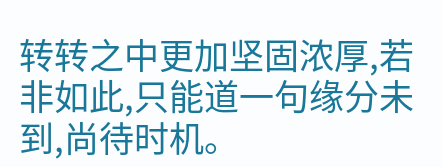转转之中更加坚固浓厚,若非如此,只能道一句缘分未到,尚待时机。